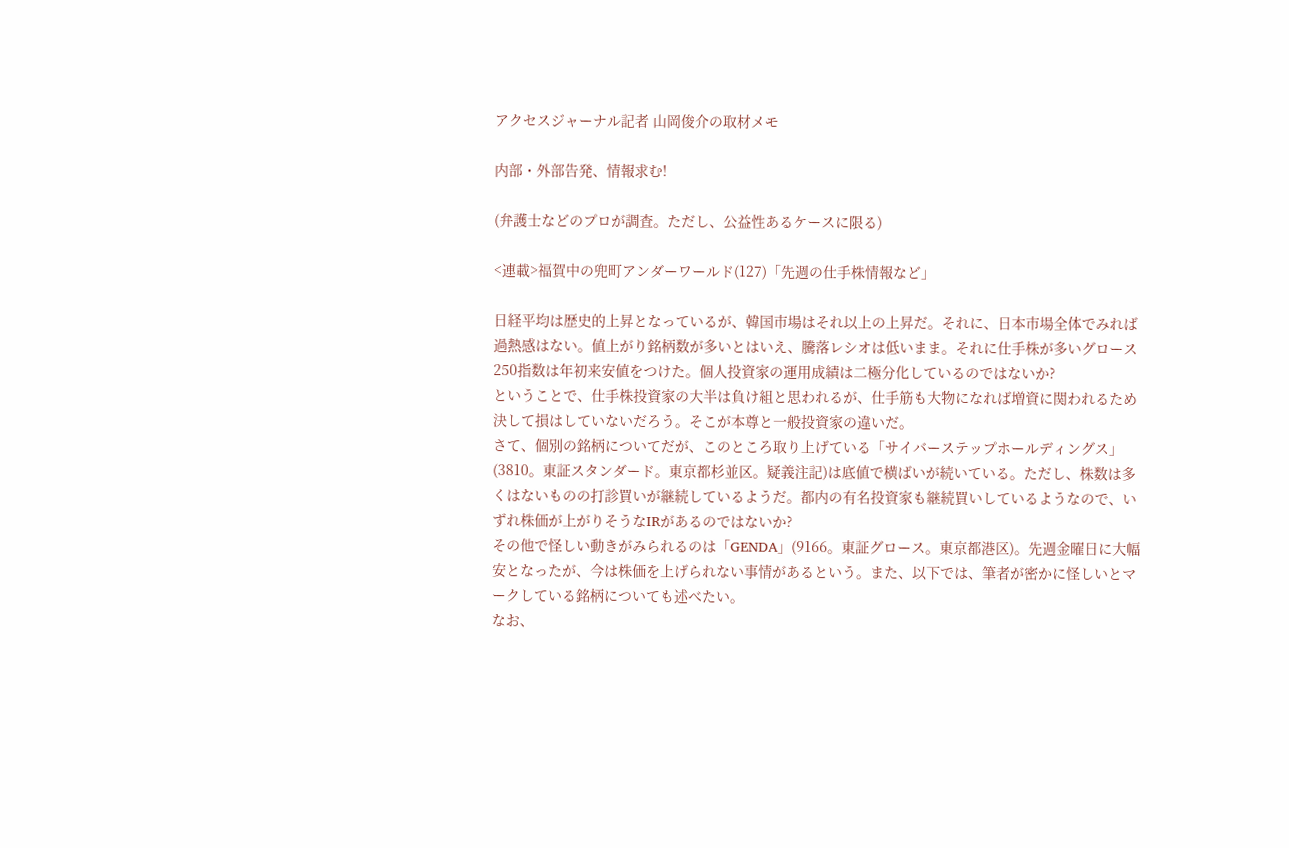アクセスジャーナル記者 山岡俊介の取材メモ

内部・外部告発、情報求む!

(弁護士などのプロが調査。ただし、公益性あるケースに限る)

<連載>福賀中の兜町アンダーワールド(127)「先週の仕手株情報など」

日経平均は歴史的上昇となっているが、韓国市場はそれ以上の上昇だ。それに、日本市場全体でみれば過熱感はない。値上がり銘柄数が多いとはいえ、騰落レシオは低いまま。それに仕手株が多いグロース250指数は年初来安値をつけた。個人投資家の運用成績は二極分化しているのではないか?
ということで、仕手株投資家の大半は負け組と思われるが、仕手筋も大物になれば増資に関われるため決して損はしていないだろう。そこが本尊と一般投資家の違いだ。
さて、個別の銘柄についてだが、このところ取り上げている「サイバーステップホールディングス」(3810。東証スタンダード。東京都杉並区。疑義注記)は底値で横ばいが続いている。ただし、株数は多くはないものの打診買いが継続しているようだ。都内の有名投資家も継続買いしているようなので、いずれ株価が上がりそうなIRがあるのではないか?
その他で怪しい動きがみられるのは「GENDA」(9166。東証グロース。東京都港区)。先週金曜日に大幅安となったが、今は株価を上げられない事情があるという。また、以下では、筆者が密かに怪しいとマークしている銘柄についても述べたい。
なお、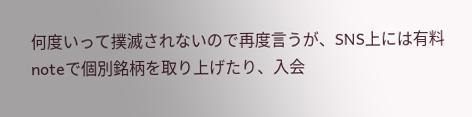何度いって撲滅されないので再度言うが、SNS上には有料noteで個別銘柄を取り上げたり、入会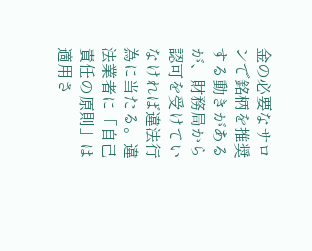金の必要なサロンで銘柄を推奨する動きがあるが、財務局から認可を受けていなければ違法行為に当たる。違法業者に「自己責任の原則」は適用さ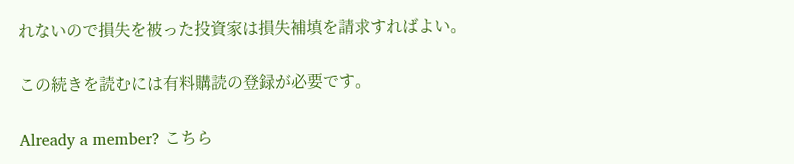れないので損失を被った投資家は損失補填を請求すればよい。

この続きを読むには有料購読の登録が必要です。

Already a member? こちら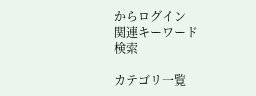からログイン
関連キーワード
検索

カテゴリ一覧